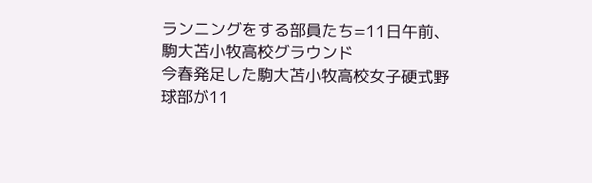ランニングをする部員たち=11日午前、駒大苫小牧高校グラウンド
今春発足した駒大苫小牧高校女子硬式野球部が11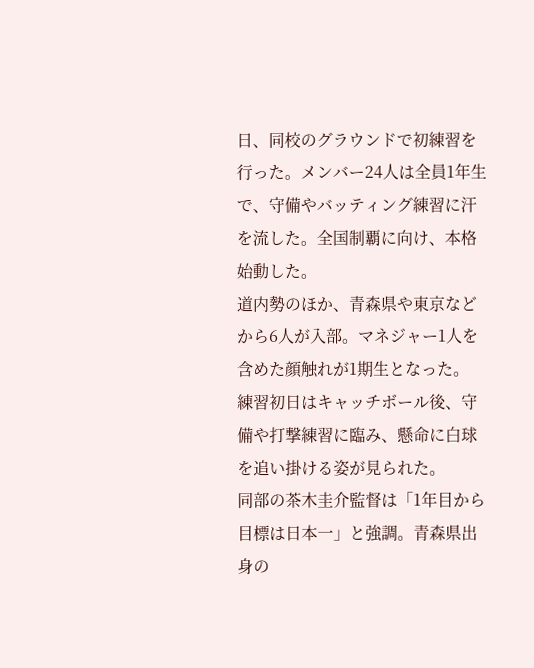日、同校のグラウンドで初練習を行った。メンバー24人は全員1年生で、守備やバッティング練習に汗を流した。全国制覇に向け、本格始動した。
道内勢のほか、青森県や東京などから6人が入部。マネジャー1人を含めた顔触れが1期生となった。
練習初日はキャッチボール後、守備や打撃練習に臨み、懸命に白球を追い掛ける姿が見られた。
同部の茶木圭介監督は「1年目から目標は日本一」と強調。青森県出身の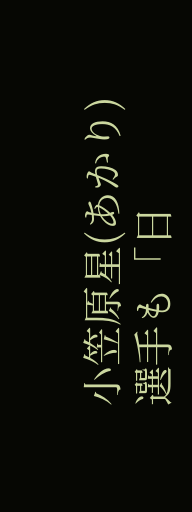小笠原星(あかり)選手も「日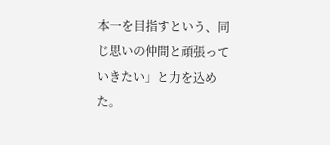本一を目指すという、同じ思いの仲間と頑張っていきたい」と力を込めた。